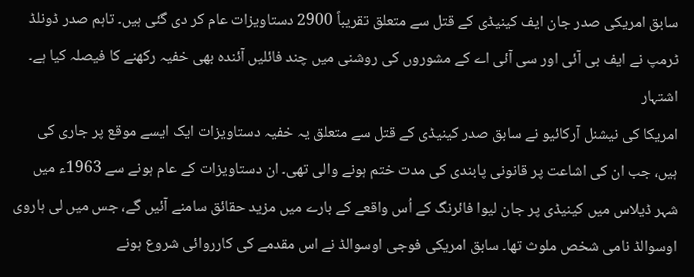سابق امریکی صدر جان ایف کینیڈی کے قتل سے متعلق تقریباً 2900 دستاویزات عام کر دی گئی ہیں۔ تاہم صدر ڈونلڈ ٹرمپ نے ایف بی آئی اور سی آئی اے کے مشوروں کی روشنی میں چند فائلیں آئندہ بھی خفیہ رکھنے کا فیصلہ کیا ہے۔
اشتہار
امریکا کی نیشنل آرکائیو نے سابق صدر کینیڈی کے قتل سے متعلق یہ خفیہ دستاویزات ایک ایسے موقع پر جاری کی ہیں، جب ان کی اشاعت پر قانونی پابندی کی مدت ختم ہونے والی تھی۔ ان دستاویزات کے عام ہونے سے 1963ء میں شہر ڈیلاس میں کینیڈی پر جان لیوا فائرنگ کے اُس واقعے کے بارے میں مزید حقائق سامنے آئیں گے، جس میں لی ہاروی اوسوالڈ نامی شخص ملوث تھا۔ سابق امریکی فوجی اوسوالڈ نے اس مقدمے کی کارروائی شروع ہونے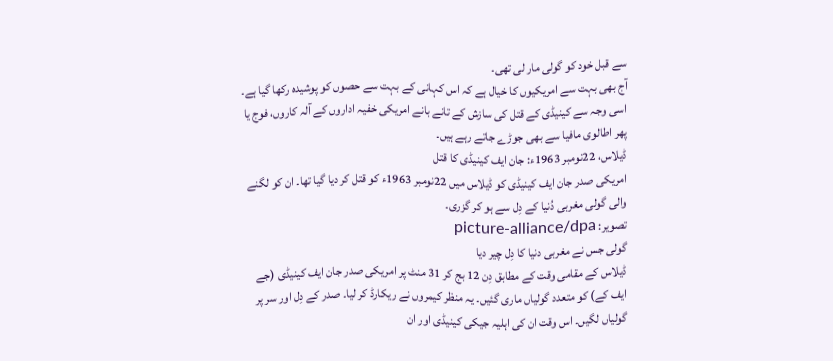سے قبل خود کو گولی مار لی تھی۔
آج بھی بہت سے امریکیوں کا خیال ہے کہ اس کہانی کے بہت سے حصوں کو پوشیدہ رکھا گیا ہے۔ اسی وجہ سے کینیڈی کے قتل کی سازش کے تانے بانے امریکی خفیہ اداروں کے آلہ کاروں، فوج یا پھر اطالوی مافیا سے بھی جوڑے جاتے رہے ہیں۔
ڈیلاس، 22نومبر 1963ء: جان ایف کینیڈی کا قتل
امریکی صدر جان ایف کینیڈی کو ڈیلاس میں 22نومبر 1963ء کو قتل کر دیا گیا تھا۔ ان کو لگنے والی گولی مغربی دُنیا کے دِل سے ہو کر گزری۔
تصویر: picture-alliance/dpa
گولی جس نے مغربی دنیا کا دِل چیر دیا
ڈیلاس کے مقامی وقت کے مطابق دِن 12 بج کر 31 منٹ پر امریکی صدر جان ایف کینیڈی (جے ایف کے) کو متعدد گولیاں ماری گئیں۔ یہ منظر کیمروں نے ریکارڈ کر لیا۔ صدر کے دِل اور سر پر گولیاں لگیں۔ اس وقت ان کی اہلیہ جیکی کینیڈی اور ان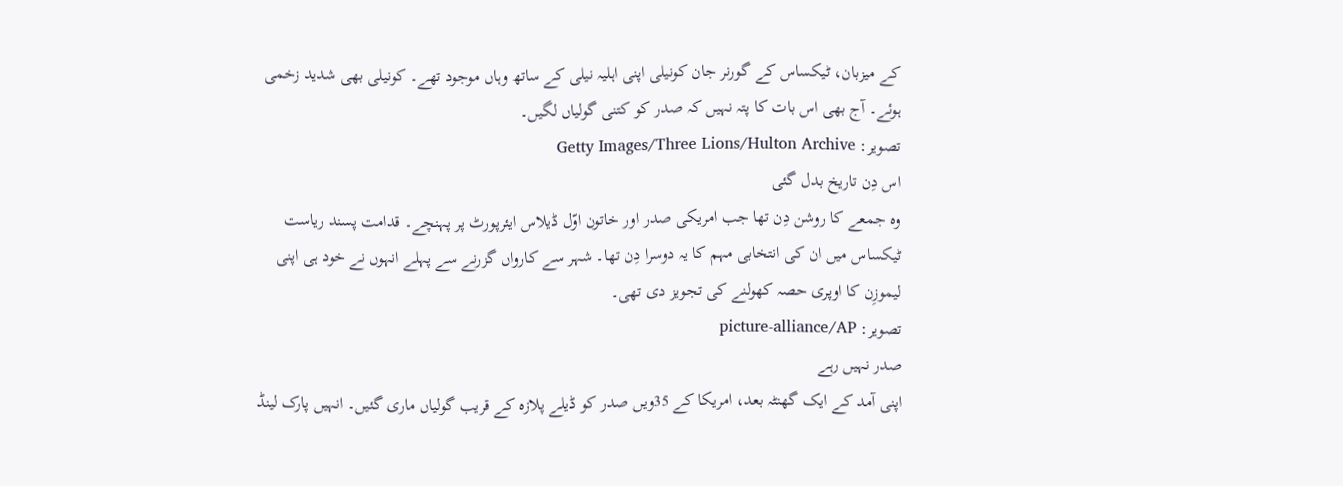کے میزبان، ٹیکساس کے گورنر جان کونیلی اپنی اہلیہ نیلی کے ساتھ وہاں موجود تھے۔ کونیلی بھی شدید زخمی ہوئے۔ آج بھی اس بات کا پتہ نہیں کہ صدر کو کتنی گولیاں لگیں۔
تصویر: Getty Images/Three Lions/Hulton Archive
اس دِن تاریخ بدل گئی
وہ جمعے کا روشن دِن تھا جب امریکی صدر اور خاتون اوّل ڈیلاس ایئرپورٹ پر پہنچے۔ قدامت پسند ریاست ٹیکساس میں ان کی انتخابی مہم کا یہ دوسرا دِن تھا۔ شہر سے کارواں گزرنے سے پہلے انہوں نے خود ہی اپنی لیموزِن کا اوپری حصہ کھولنے کی تجویز دی تھی۔
تصویر: picture-alliance/AP
صدر نہیں رہے
اپنی آمد کے ایک گھنٹہ بعد، امریکا کے 35ویں صدر کو ڈیلے پلازہ کے قریب گولیاں ماری گئیں۔ انہیں پارک لینڈ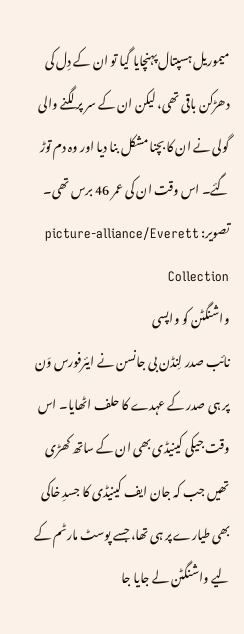میموریل ہسپتال پہنچایا گیا تو ان کے دِل کی دھڑکن باقی تھی، لیکن ان کے سر پر لگنے والی گولی نے ان کا بچنا مشکل بنا دیا اور وہ دم توڑ گئے۔ اس وقت ان کی عمر 46 برس تھی۔
تصویر: picture-alliance/Everett Collection
واشنگٹن کو واپسی
نائب صدر لِنڈن بی جانسن نے ایئرفورس وَن پر ہی صدر کے عہدے کا حلف اٹھایا۔ اس وقت جیکی کینیڈی بھی ان کے ساتھ کھڑی تھیں جب کہ جان ایف کینیڈی کا جسدِ خاکی بھی طیارے پر ہی تھا، جسے پوسٹ مارٹم کے لیے واشنگٹن لے جایا جا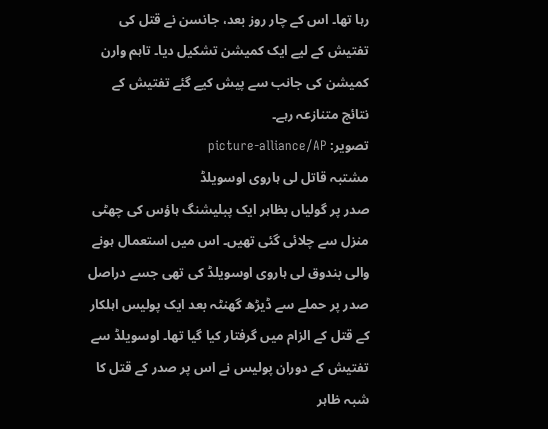رہا تھا۔ اس کے چار روز بعد، جانسن نے قتل کی تفتیش کے لیے ایک کمیشن تشکیل دیا۔ تاہم وارن کمیشن کی جانب سے پیش کیے گئے تفتیش کے نتائج متنازعہ رہے۔
تصویر: picture-alliance/AP
مشتبہ قاتل لی ہاروی اوسویلڈ
صدر پر گولیاں بظاہر ایک پبلیشنگ ہاؤس کی چھٹی منزل سے چلائی گئی تھیں۔ اس میں استعمال ہونے والی بندوق لی ہاروی اوسویلڈ کی تھی جسے دراصل صدر پر حملے سے ڈیڑھ گھنٹہ بعد ایک پولیس اہلکار کے قتل کے الزام میں گرفتار کیا گیا تھا۔ اوسویلڈ سے تفتیش کے دوران پولیس نے اس پر صدر کے قتل کا شبہ ظاہر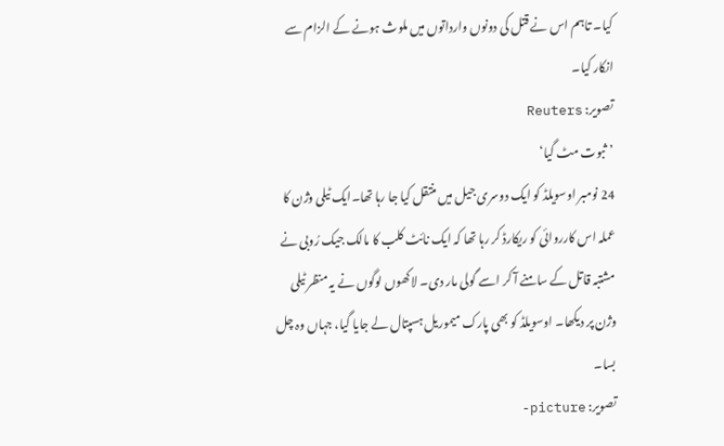کیا۔ تاہم اس نے قتل کی دونوں وارداتوں میں ملوث ہونے کے الزام سے انکار کیا۔
تصویر: Reuters
’ثبوت مٹ گیا‘
24 نومبر اوسویلڈ کو ایک دوسری جیل میں منتقل کیا جا رہا تھا۔ایک ٹیلی وژن کا عملہ اس کارروائی کو ریکارڈ کر رہا تھا کہ ایک نائٹ کلب کا مالک جیک رُوبی نے مشتبہ قاتل کے سامنے آ کر اسے گولی مار دی۔ لاکھوں لوگوں نے یہ منظر ٹیلی وژن پر دیکھا۔ اوسویلڈ کو بھی پارک میموریل ہسپتال لے جایا گیا، جہاں وہ چل بسا۔
تصویر: picture-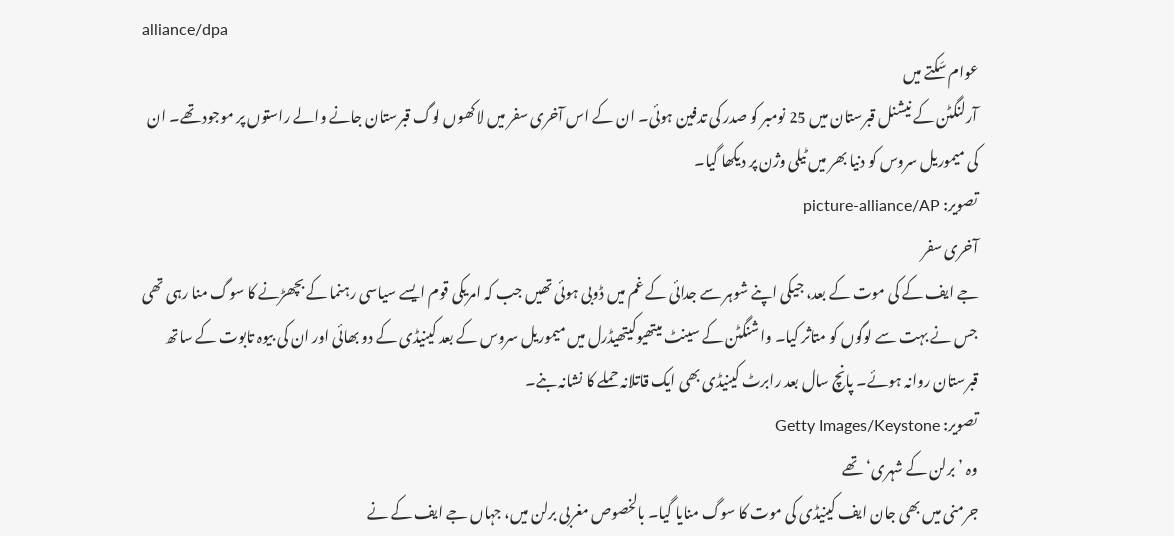alliance/dpa
عوام سَکتے میں
آرلنگٹن کے نیشنل قبرستان میں 25 نومبر کو صدر کی تدفین ہوئی۔ ان کے اس آخری سفر میں لاکھوں لوگ قبرستان جانے والے راستوں پر موجود تھے۔ ان کی میموریل سروس کو دنیا بھر میں ٹیلی وژن پر دیکھا گیا۔
تصویر: picture-alliance/AP
آخری سفر
جے ایف کے کی موت کے بعد، جیکی اپنے شوہر سے جدائی کے غم میں ڈوبی ہوئی تھیں جب کہ امریکی قوم ایسے سیاسی رہنما کے بچھڑنے کا سوگ منا رہی تھی جس نے بہت سے لوگوں کو متاثر کیا۔ واشنگٹن کے سینٹ میتھیوکیتھیڈرل میں میموریل سروس کے بعد کینیڈی کے دو بھائی اور ان کی بیوہ تابوت کے ساتھ قبرستان روانہ ہوئے۔ پانچ سال بعد رابرٹ کینیڈی بھی ایک قاتلانہ حملے کا نشانہ بنے۔
تصویر: Getty Images/Keystone
وہ ’برلن کے شہری‘ تھے
جرمنی میں بھی جان ایف کینیڈی کی موت کا سوگ منایا گیا۔ بالخصوص مغربی برلن میں، جہاں جے ایف کے نے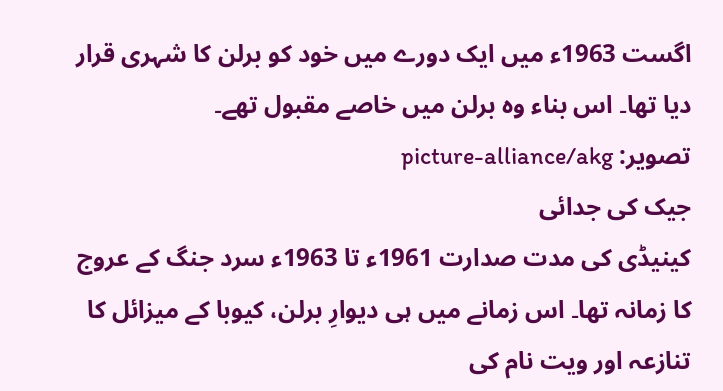اگست 1963ء میں ایک دورے میں خود کو برلن کا شہری قرار دیا تھا۔ اس بناء وہ برلن میں خاصے مقبول تھے۔
تصویر: picture-alliance/akg
جیک کی جدائی
کینیڈی کی مدت صدارت 1961ء تا 1963ء سرد جنگ کے عروج کا زمانہ تھا۔ اس زمانے میں ہی دیوارِ برلن، کیوبا کے میزائل کا تنازعہ اور ویت نام کی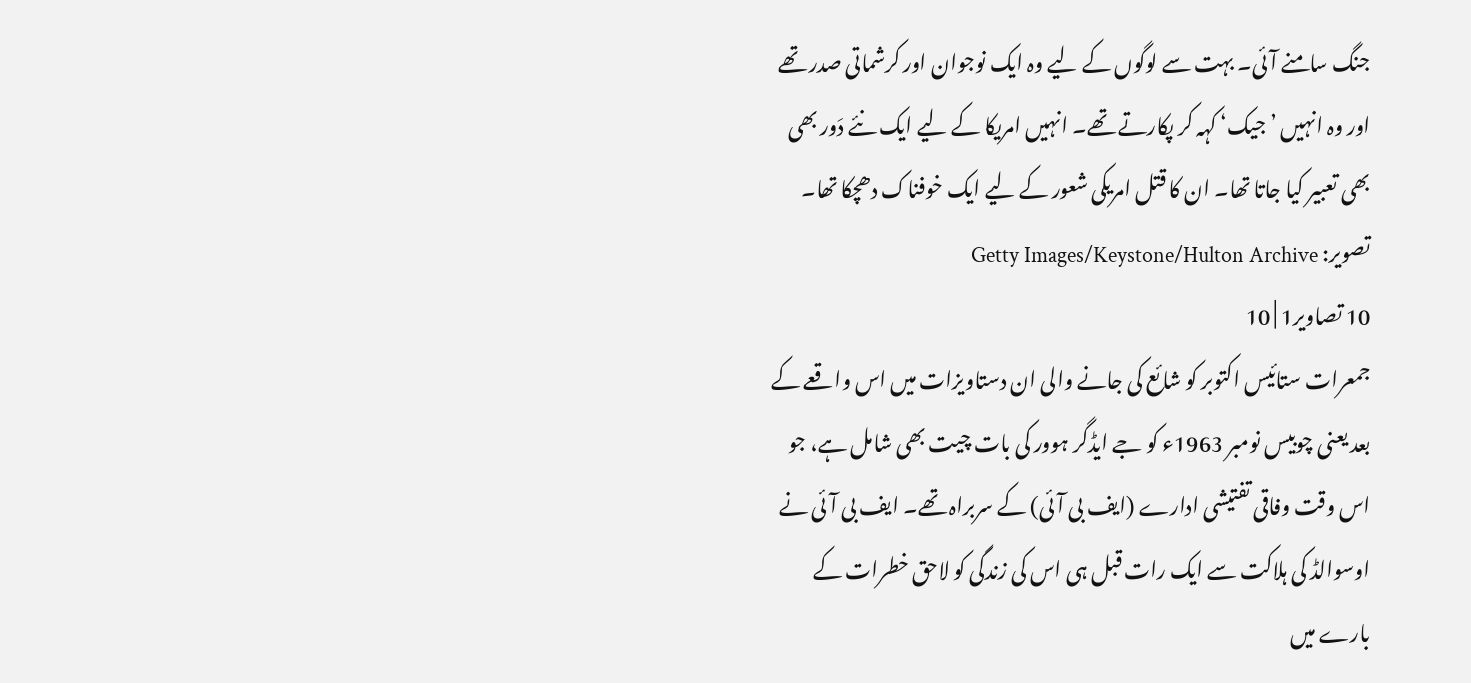جنگ سامنے آئی۔ بہت سے لوگوں کے لیے وہ ایک نوجوان اور کرشماتی صدر تھے اور وہ انہیں ’جیک‘ کہہ کر پکارتے تھے۔ انہیں امریکا کے لیے ایک نئے دَور بھی بھی تعبیر کیا جاتا تھا۔ ان کا قتل امریکی شعور کے لیے ایک خوفناک دھچکا تھا۔
تصویر: Getty Images/Keystone/Hulton Archive
10 تصاویر1 | 10
جمعرات ستائیس اکتوبر کو شائع کی جانے والی ان دستاویزات میں اس واقعے کے بعد یعنی چوبیس نومبر 1963ء کو جے ایڈگر ہوور کی بات چیت بھی شامل ہے، جو اس وقت وفاقی تفتیشی ادارے (ایف بی آئی) کے سربراہ تھے۔ ایف بی آئی نے اوسوالڈ کی ہلاکت سے ایک رات قبل ہی اس کی زندگی کو لاحق خطرات کے بارے میں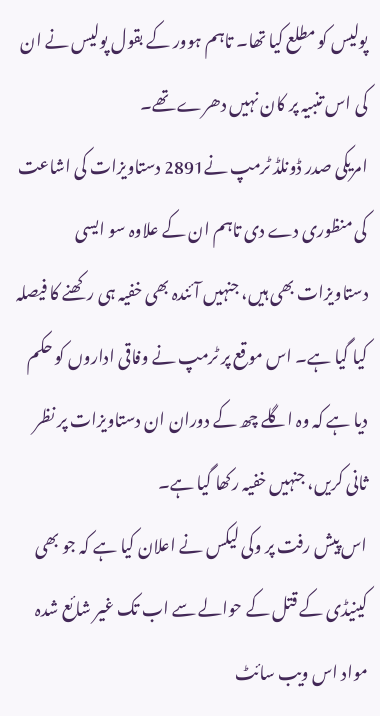پولیس کو مطلع کیا تھا۔ تاہم ہوور کے بقول پولیس نے ان کی اس تنبیہ پر کان نہیں دھرے تھے۔
امریکی صدر ڈونلڈ ٹرمپ نے2891 دستاویزات کی اشاعت کی منظوری دے دی تاہم ان کے علاوہ سو ایسی دستاویزات بھی ہیں، جنہیں آئندہ بھی خفیہ ہی رکھنے کا فیصلہ کیا گیا ہے۔ اس موقع پر ٹرمپ نے وفاقی اداروں کو حکم دیا ہے کہ وہ اگلے چھ کے دوران ان دستاویزات پر نظر ثانی کریں، جنہیں خفیہ رکھا گیا ہے۔
اس پیش رفت پر وکی لیکس نے اعلان کیا ہے کہ جو بھی کینیڈی کے قتل کے حوالے سے اب تک غیر شائع شدہ مواد اس ویب سائٹ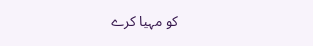کو مہیا کرے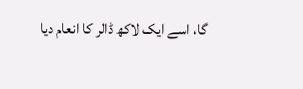گا، اسے ایک لاکھ ڈالر کا انعام دیا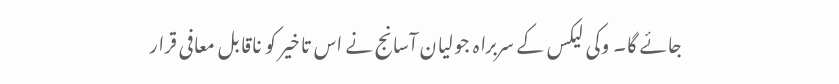جائے گا۔ وکی لیکس کے سربراہ جولیان آسانج نے اس تاخیر کو ناقابل معافی قرار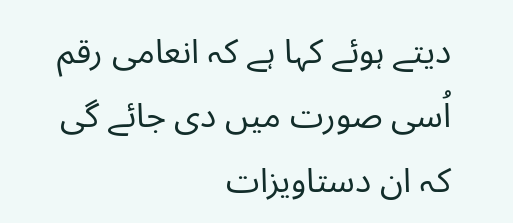دیتے ہوئے کہا ہے کہ انعامی رقم اُسی صورت میں دی جائے گی کہ ان دستاویزات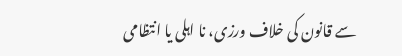سے قانون کی خلاف ورزی، نا اہلی یا انتظامی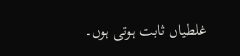غلطیاں ثابت ہوتی ہوں۔